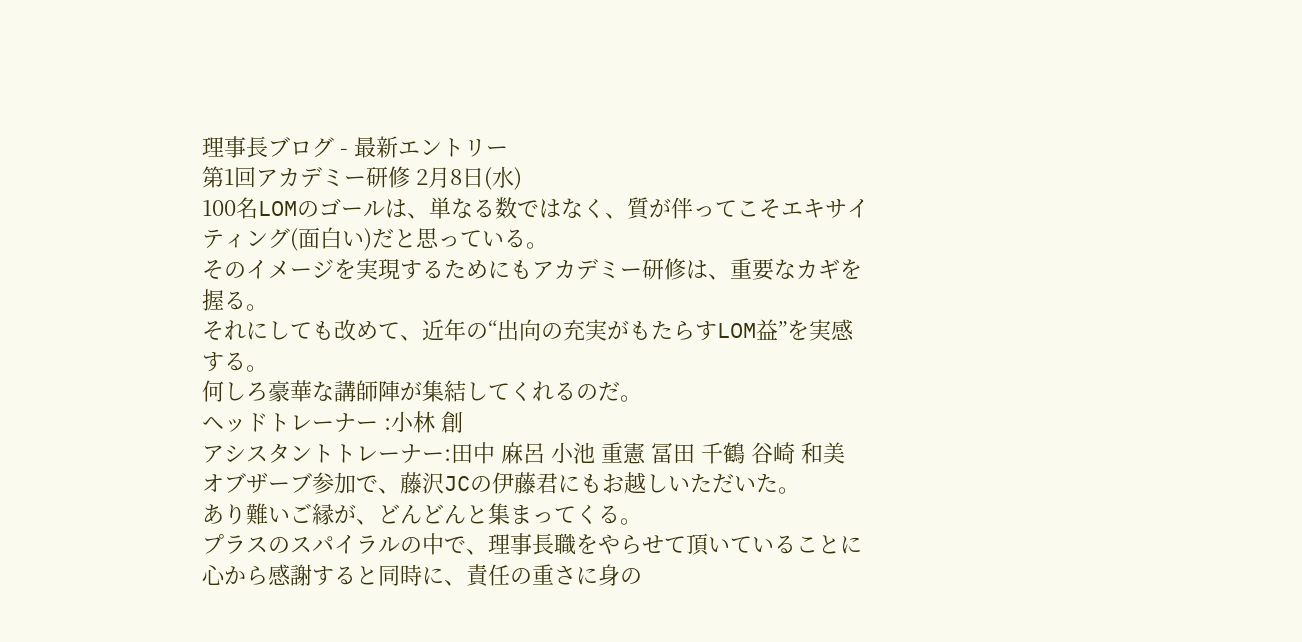理事長ブログ - 最新エントリー
第1回アカデミー研修 2月8日(水)
100名LOMのゴールは、単なる数ではなく、質が伴ってこそエキサイティング(面白い)だと思っている。
そのイメージを実現するためにもアカデミー研修は、重要なカギを握る。
それにしても改めて、近年の“出向の充実がもたらすLOM益”を実感する。
何しろ豪華な講師陣が集結してくれるのだ。
ヘッドトレーナー :小林 創
アシスタントトレーナー:田中 麻呂 小池 重憲 冨田 千鶴 谷崎 和美
オブザーブ参加で、藤沢JCの伊藤君にもお越しいただいた。
あり難いご縁が、どんどんと集まってくる。
プラスのスパイラルの中で、理事長職をやらせて頂いていることに心から感謝すると同時に、責任の重さに身の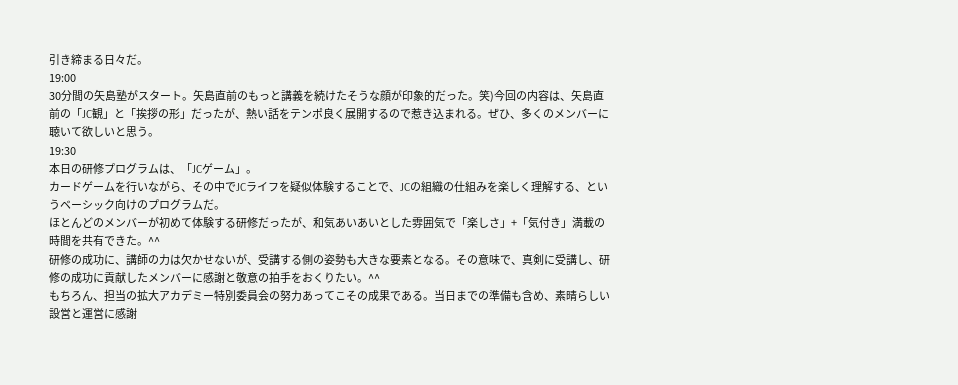引き締まる日々だ。
19:00
30分間の矢島塾がスタート。矢島直前のもっと講義を続けたそうな顔が印象的だった。笑)今回の内容は、矢島直前の「JC観」と「挨拶の形」だったが、熱い話をテンポ良く展開するので惹き込まれる。ぜひ、多くのメンバーに聴いて欲しいと思う。
19:30
本日の研修プログラムは、「JCゲーム」。
カードゲームを行いながら、その中でJCライフを疑似体験することで、JCの組織の仕組みを楽しく理解する、というベーシック向けのプログラムだ。
ほとんどのメンバーが初めて体験する研修だったが、和気あいあいとした雰囲気で「楽しさ」+「気付き」満載の時間を共有できた。^^
研修の成功に、講師の力は欠かせないが、受講する側の姿勢も大きな要素となる。その意味で、真剣に受講し、研修の成功に貢献したメンバーに感謝と敬意の拍手をおくりたい。^^
もちろん、担当の拡大アカデミー特別委員会の努力あってこその成果である。当日までの準備も含め、素晴らしい設営と運営に感謝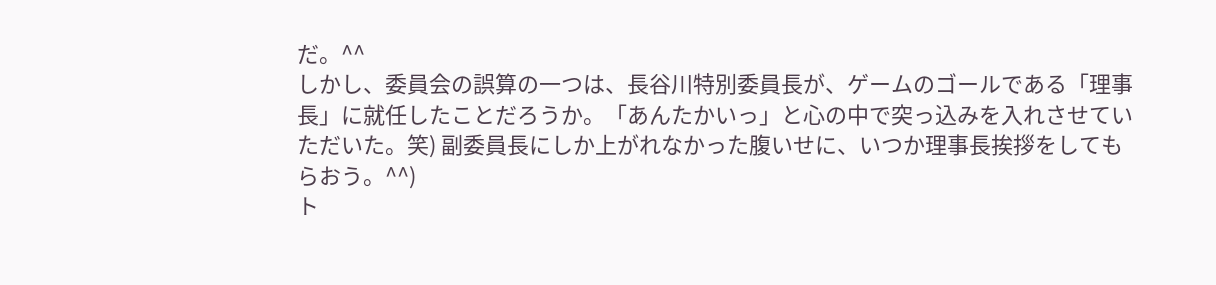だ。^^
しかし、委員会の誤算の一つは、長谷川特別委員長が、ゲームのゴールである「理事長」に就任したことだろうか。「あんたかいっ」と心の中で突っ込みを入れさせていただいた。笑) 副委員長にしか上がれなかった腹いせに、いつか理事長挨拶をしてもらおう。^^)
ト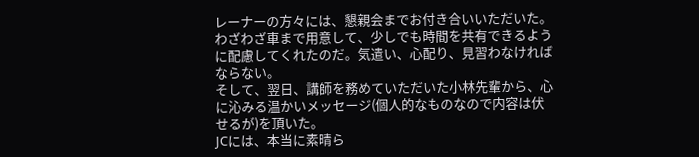レーナーの方々には、懇親会までお付き合いいただいた。
わざわざ車まで用意して、少しでも時間を共有できるように配慮してくれたのだ。気遣い、心配り、見習わなければならない。
そして、翌日、講師を務めていただいた小林先輩から、心に沁みる温かいメッセージ(個人的なものなので内容は伏せるが)を頂いた。
JCには、本当に素晴ら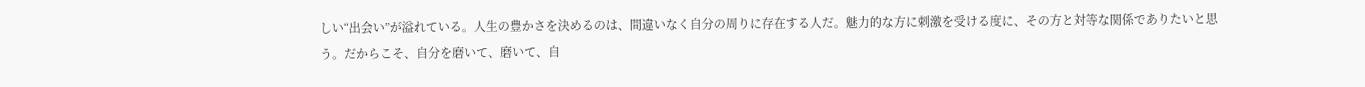しい“出会い”が溢れている。人生の豊かさを決めるのは、間違いなく自分の周りに存在する人だ。魅力的な方に刺激を受ける度に、その方と対等な関係でありたいと思う。だからこそ、自分を磨いて、磨いて、自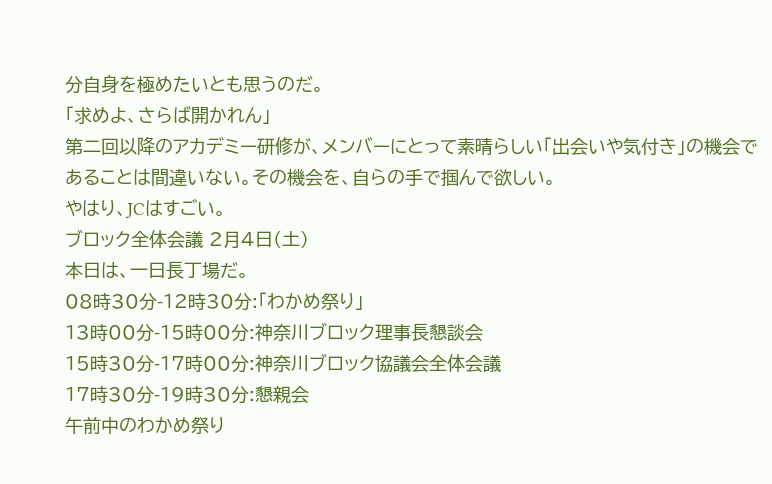分自身を極めたいとも思うのだ。
「求めよ、さらば開かれん」
第二回以降のアカデミー研修が、メンバーにとって素晴らしい「出会いや気付き」の機会であることは間違いない。その機会を、自らの手で掴んで欲しい。
やはり、JCはすごい。
ブロック全体会議 2月4日(土)
本日は、一日長丁場だ。
08時30分-12時30分:「わかめ祭り」
13時00分-15時00分:神奈川ブロック理事長懇談会
15時30分-17時00分:神奈川ブロック協議会全体会議
17時30分-19時30分:懇親会
午前中のわかめ祭り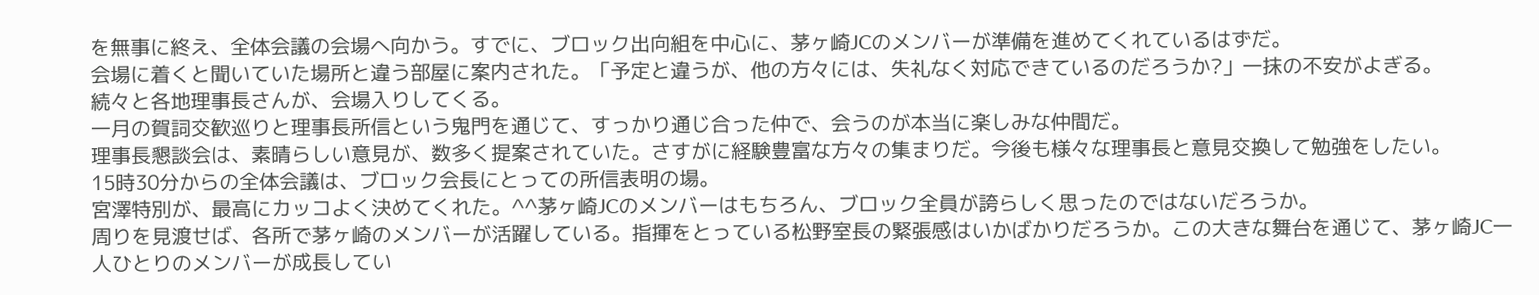を無事に終え、全体会議の会場へ向かう。すでに、ブロック出向組を中心に、茅ヶ崎JCのメンバーが準備を進めてくれているはずだ。
会場に着くと聞いていた場所と違う部屋に案内された。「予定と違うが、他の方々には、失礼なく対応できているのだろうか?」一抹の不安がよぎる。
続々と各地理事長さんが、会場入りしてくる。
一月の賀詞交歓巡りと理事長所信という鬼門を通じて、すっかり通じ合った仲で、会うのが本当に楽しみな仲間だ。
理事長懇談会は、素晴らしい意見が、数多く提案されていた。さすがに経験豊富な方々の集まりだ。今後も様々な理事長と意見交換して勉強をしたい。
15時30分からの全体会議は、ブロック会長にとっての所信表明の場。
宮澤特別が、最高にカッコよく決めてくれた。^^茅ヶ崎JCのメンバーはもちろん、ブロック全員が誇らしく思ったのではないだろうか。
周りを見渡せば、各所で茅ヶ崎のメンバーが活躍している。指揮をとっている松野室長の緊張感はいかばかりだろうか。この大きな舞台を通じて、茅ヶ崎JC一人ひとりのメンバーが成長してい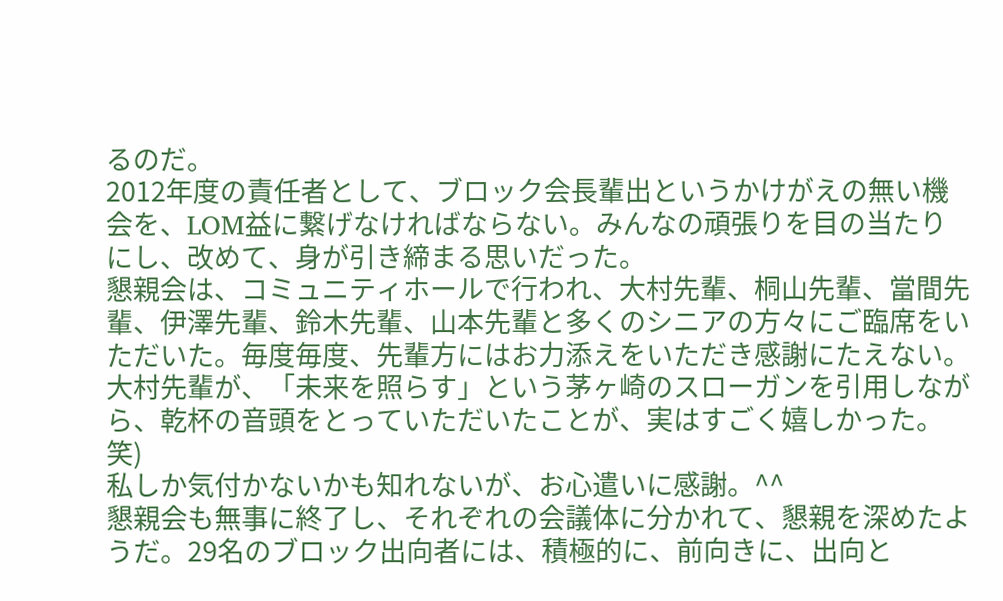るのだ。
2012年度の責任者として、ブロック会長輩出というかけがえの無い機会を、LOM益に繋げなければならない。みんなの頑張りを目の当たりにし、改めて、身が引き締まる思いだった。
懇親会は、コミュニティホールで行われ、大村先輩、桐山先輩、當間先輩、伊澤先輩、鈴木先輩、山本先輩と多くのシニアの方々にご臨席をいただいた。毎度毎度、先輩方にはお力添えをいただき感謝にたえない。
大村先輩が、「未来を照らす」という茅ヶ崎のスローガンを引用しながら、乾杯の音頭をとっていただいたことが、実はすごく嬉しかった。笑)
私しか気付かないかも知れないが、お心遣いに感謝。^^
懇親会も無事に終了し、それぞれの会議体に分かれて、懇親を深めたようだ。29名のブロック出向者には、積極的に、前向きに、出向と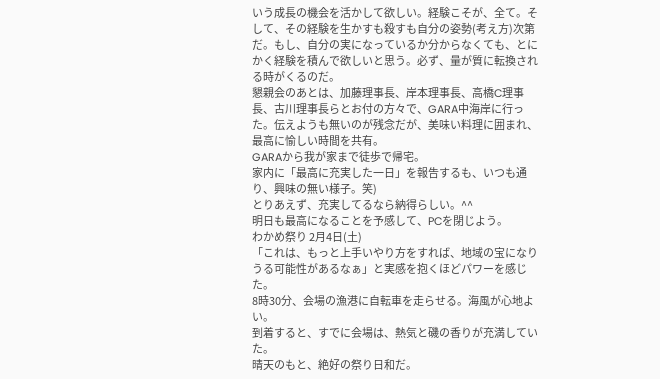いう成長の機会を活かして欲しい。経験こそが、全て。そして、その経験を生かすも殺すも自分の姿勢(考え方)次第だ。もし、自分の実になっているか分からなくても、とにかく経験を積んで欲しいと思う。必ず、量が質に転換される時がくるのだ。
懇親会のあとは、加藤理事長、岸本理事長、高橋C理事長、古川理事長らとお付の方々で、GARA中海岸に行った。伝えようも無いのが残念だが、美味い料理に囲まれ、最高に愉しい時間を共有。
GARAから我が家まで徒歩で帰宅。
家内に「最高に充実した一日」を報告するも、いつも通り、興味の無い様子。笑)
とりあえず、充実してるなら納得らしい。^^
明日も最高になることを予感して、PCを閉じよう。
わかめ祭り 2月4日(土)
「これは、もっと上手いやり方をすれば、地域の宝になりうる可能性があるなぁ」と実感を抱くほどパワーを感じた。
8時30分、会場の漁港に自転車を走らせる。海風が心地よい。
到着すると、すでに会場は、熱気と磯の香りが充満していた。
晴天のもと、絶好の祭り日和だ。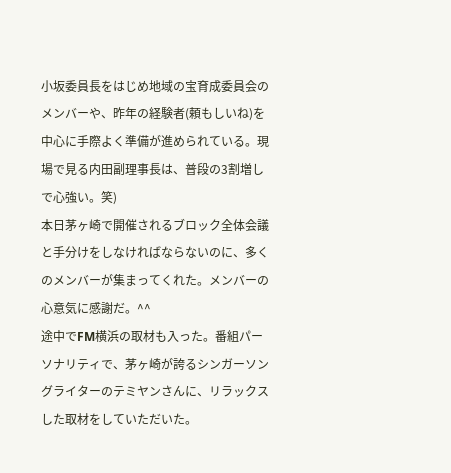小坂委員長をはじめ地域の宝育成委員会のメンバーや、昨年の経験者(頼もしいね)を中心に手際よく準備が進められている。現場で見る内田副理事長は、普段の3割増しで心強い。笑)
本日茅ヶ崎で開催されるブロック全体会議と手分けをしなければならないのに、多くのメンバーが集まってくれた。メンバーの心意気に感謝だ。^^
途中でFM横浜の取材も入った。番組パーソナリティで、茅ヶ崎が誇るシンガーソングライターのテミヤンさんに、リラックスした取材をしていただいた。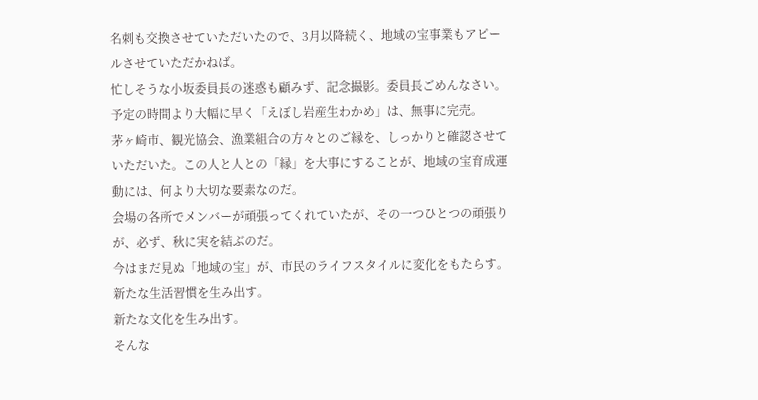名刺も交換させていただいたので、3月以降続く、地域の宝事業もアピールさせていただかねば。
忙しそうな小坂委員長の迷惑も顧みず、記念撮影。委員長ごめんなさい。
予定の時間より大幅に早く「えぼし岩産生わかめ」は、無事に完売。
茅ヶ崎市、観光協会、漁業組合の方々とのご縁を、しっかりと確認させていただいた。この人と人との「縁」を大事にすることが、地域の宝育成運動には、何より大切な要素なのだ。
会場の各所でメンバーが頑張ってくれていたが、その一つひとつの頑張りが、必ず、秋に実を結ぶのだ。
今はまだ見ぬ「地域の宝」が、市民のライフスタイルに変化をもたらす。
新たな生活習慣を生み出す。
新たな文化を生み出す。
そんな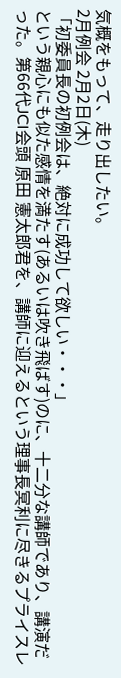気概をもって、走り出したい。
2月例会 2月2日(木)
「初委員長の初例会は、絶対に成功して欲しい・・・」
という親心にも似た感情を満たす(あるいは吹き飛ばす)のに、十二分な講師であり、講演だった。第66代JCI会頭 原田 憲太郎君を、講師に迎えるという理事長冥利に尽きるプライスレ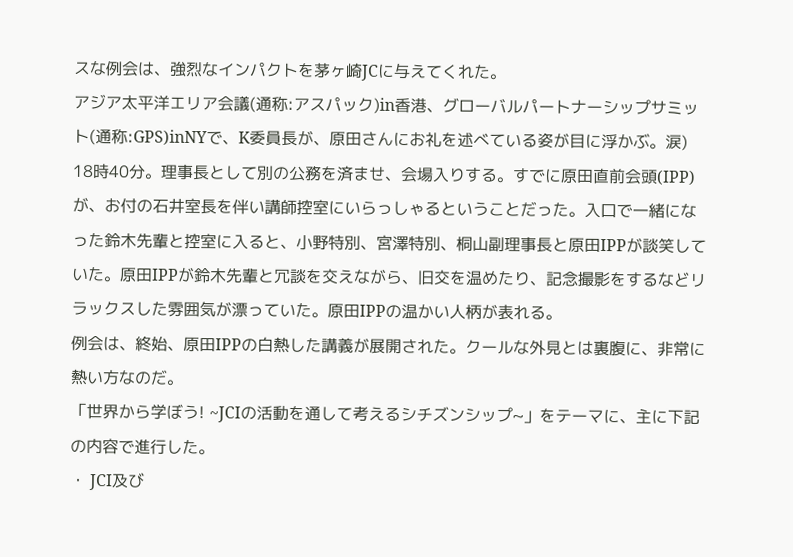スな例会は、強烈なインパクトを茅ヶ崎JCに与えてくれた。
アジア太平洋エリア会議(通称:アスパック)in香港、グローバルパートナーシップサミット(通称:GPS)inNYで、K委員長が、原田さんにお礼を述べている姿が目に浮かぶ。涙)
18時40分。理事長として別の公務を済ませ、会場入りする。すでに原田直前会頭(IPP)が、お付の石井室長を伴い講師控室にいらっしゃるということだった。入口で一緒になった鈴木先輩と控室に入ると、小野特別、宮澤特別、桐山副理事長と原田IPPが談笑していた。原田IPPが鈴木先輩と冗談を交えながら、旧交を温めたり、記念撮影をするなどリラックスした雰囲気が漂っていた。原田IPPの温かい人柄が表れる。
例会は、終始、原田IPPの白熱した講義が展開された。クールな外見とは裏腹に、非常に熱い方なのだ。
「世界から学ぼう! ~JCIの活動を通して考えるシチズンシップ~」をテーマに、主に下記の内容で進行した。
・ JCI及び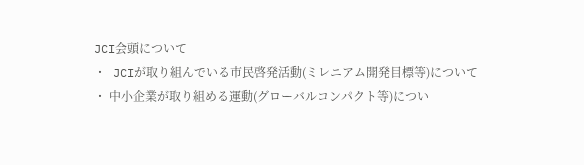JCI会頭について
・ JCIが取り組んでいる市民啓発活動(ミレニアム開発目標等)について
・ 中小企業が取り組める運動(グローバルコンパクト等)につい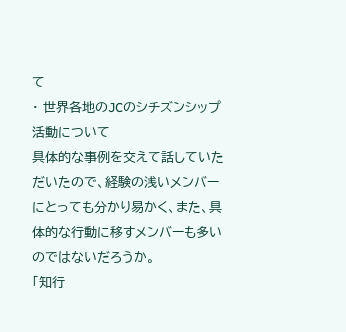て
・ 世界各地のJCのシチズンシップ活動について
具体的な事例を交えて話していただいたので、経験の浅いメンバーにとっても分かり易かく、また、具体的な行動に移すメンバーも多いのではないだろうか。
「知行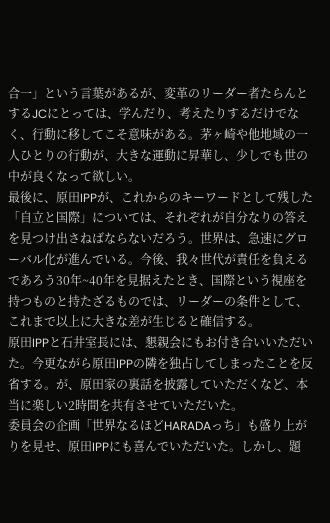合一」という言葉があるが、変革のリーダー者たらんとするJCにとっては、学んだり、考えたりするだけでなく、行動に移してこそ意味がある。茅ヶ崎や他地域の一人ひとりの行動が、大きな運動に昇華し、少しでも世の中が良くなって欲しい。
最後に、原田IPPが、これからのキーワードとして残した「自立と国際」については、それぞれが自分なりの答えを見つけ出さねばならないだろう。世界は、急速にグローバル化が進んでいる。今後、我々世代が責任を負えるであろう30年~40年を見据えたとき、国際という視座を持つものと持たざるものでは、リーダーの条件として、これまで以上に大きな差が生じると確信する。
原田IPPと石井室長には、懇親会にもお付き合いいただいた。今更ながら原田IPPの隣を独占してしまったことを反省する。が、原田家の裏話を披露していただくなど、本当に楽しい2時間を共有させていただいた。
委員会の企画「世界なるほどHARADAっち」も盛り上がりを見せ、原田IPPにも喜んでいただいた。しかし、題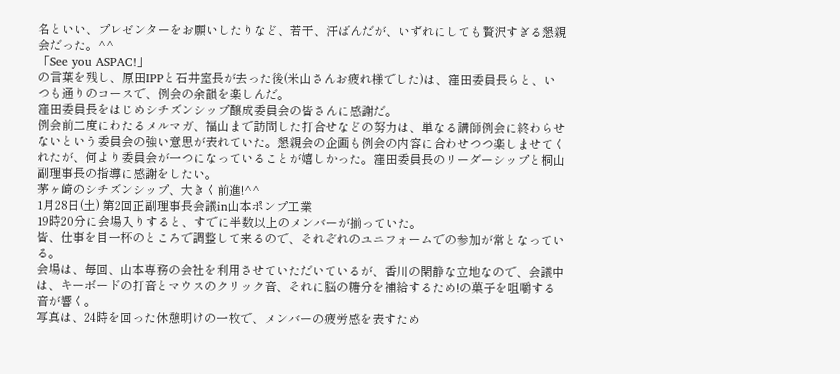名といい、プレゼンターをお願いしたりなど、若干、汗ばんだが、いずれにしても贅沢すぎる懇親会だった。^^
「See you ASPAC!」
の言葉を残し、原田IPPと石井室長が去った後(米山さんお疲れ様でした)は、窪田委員長らと、いつも通りのコースで、例会の余韻を楽しんだ。
窪田委員長をはじめシチズンシップ醸成委員会の皆さんに感謝だ。
例会前二度にわたるメルマガ、福山まで訪問した打合せなどの努力は、単なる講師例会に終わらせないという委員会の強い意思が表れていた。懇親会の企画も例会の内容に合わせつつ楽しませてくれたが、何より委員会が一つになっていることが嬉しかった。窪田委員長のリーダーシップと桐山副理事長の指導に感謝をしたい。
茅ヶ崎のシチズンシップ、大きく前進!^^
1月28日(土) 第2回正副理事長会議in山本ポンプ工業
19時20分に会場入りすると、すでに半数以上のメンバーが揃っていた。
皆、仕事を目一杯のところで調整して来るので、それぞれのユニフォームでの参加が常となっている。
会場は、毎回、山本専務の会社を利用させていただいているが、香川の閑静な立地なので、会議中は、キーボードの打音とマウスのクリック音、それに脳の糖分を補給するため!の菓子を咀嚼する音が響く。
写真は、24時を回った休憩明けの一枚で、メンバーの疲労感を表すため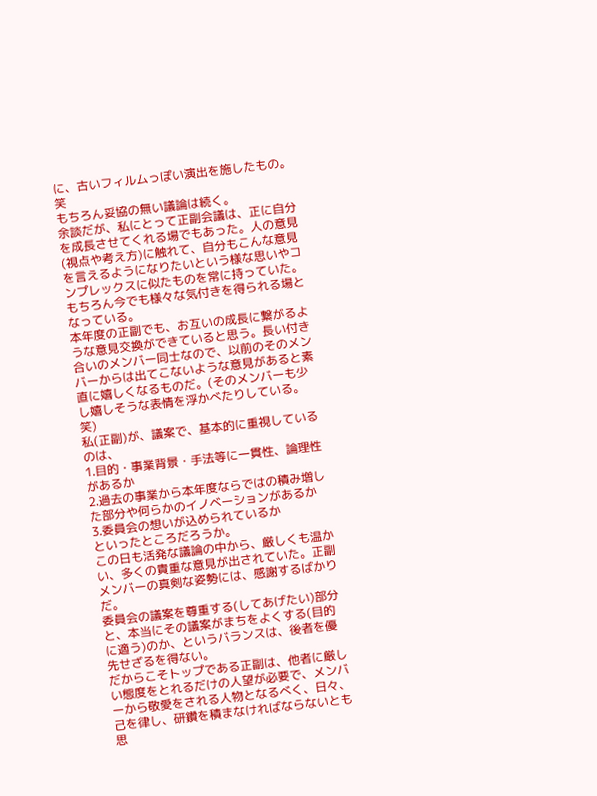に、古いフィルムっぽい演出を施したもの。笑
もちろん妥協の無い議論は続く。
余談だが、私にとって正副会議は、正に自分を成長させてくれる場でもあった。人の意見(視点や考え方)に触れて、自分もこんな意見を言えるようになりたいという様な思いやコンプレックスに似たものを常に持っていた。もちろん今でも様々な気付きを得られる場となっている。
本年度の正副でも、お互いの成長に繋がるような意見交換ができていると思う。長い付き合いのメンバー同士なので、以前のそのメンバーからは出てこないような意見があると素直に嬉しくなるものだ。(そのメンバーも少し嬉しそうな表情を浮かべたりしている。笑)
私(正副)が、議案で、基本的に重視しているのは、
1.目的・事業背景・手法等に一貫性、論理性があるか
2.過去の事業から本年度ならではの積み増した部分や何らかのイノベーションがあるか
3.委員会の想いが込められているか
といったところだろうか。
この日も活発な議論の中から、厳しくも温かい、多くの貴重な意見が出されていた。正副メンバーの真剣な姿勢には、感謝するばかりだ。
委員会の議案を尊重する(してあげたい)部分と、本当にその議案がまちをよくする(目的に適う)のか、というバランスは、後者を優先せざるを得ない。
だからこそトップである正副は、他者に厳しい態度をとれるだけの人望が必要で、メンバーから敬愛をされる人物となるべく、日々、己を律し、研鑽を積まなければならないとも思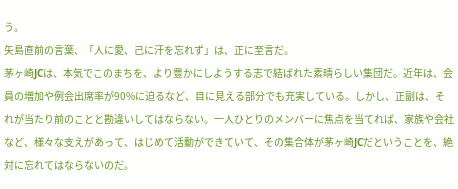う。
矢島直前の言葉、「人に愛、己に汗を忘れず」は、正に至言だ。
茅ヶ崎JCは、本気でこのまちを、より豊かにしようする志で結ばれた素晴らしい集団だ。近年は、会員の増加や例会出席率が90%に迫るなど、目に見える部分でも充実している。しかし、正副は、それが当たり前のことと勘違いしてはならない。一人ひとりのメンバーに焦点を当てれば、家族や会社など、様々な支えがあって、はじめて活動ができていて、その集合体が茅ヶ崎JCだということを、絶対に忘れてはならないのだ。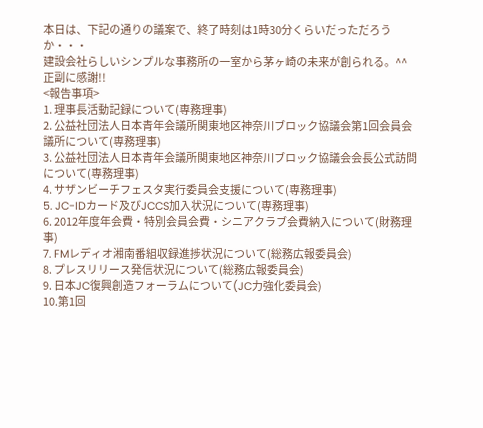本日は、下記の通りの議案で、終了時刻は1時30分くらいだっただろうか・・・
建設会社らしいシンプルな事務所の一室から茅ヶ崎の未来が創られる。^^
正副に感謝!!
<報告事項>
1. 理事長活動記録について(専務理事)
2. 公益社団法人日本青年会議所関東地区神奈川ブロック協議会第1回会員会議所について(専務理事)
3. 公益社団法人日本青年会議所関東地区神奈川ブロック協議会会長公式訪問について(専務理事)
4. サザンビーチフェスタ実行委員会支援について(専務理事)
5. JC-IDカード及びJCCS加入状況について(専務理事)
6. 2012年度年会費・特別会員会費・シニアクラブ会費納入について(財務理事)
7. FMレディオ湘南番組収録進捗状況について(総務広報委員会)
8. プレスリリース発信状況について(総務広報委員会)
9. 日本JC復興創造フォーラムについて(JC力強化委員会)
10.第1回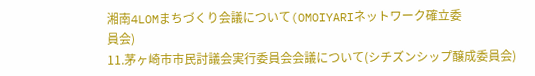湘南4LOMまちづくり会議について(OMOIYARIネットワーク確立委
員会)
11.茅ヶ崎市市民討議会実行委員会会議について(シチズンシップ醸成委員会)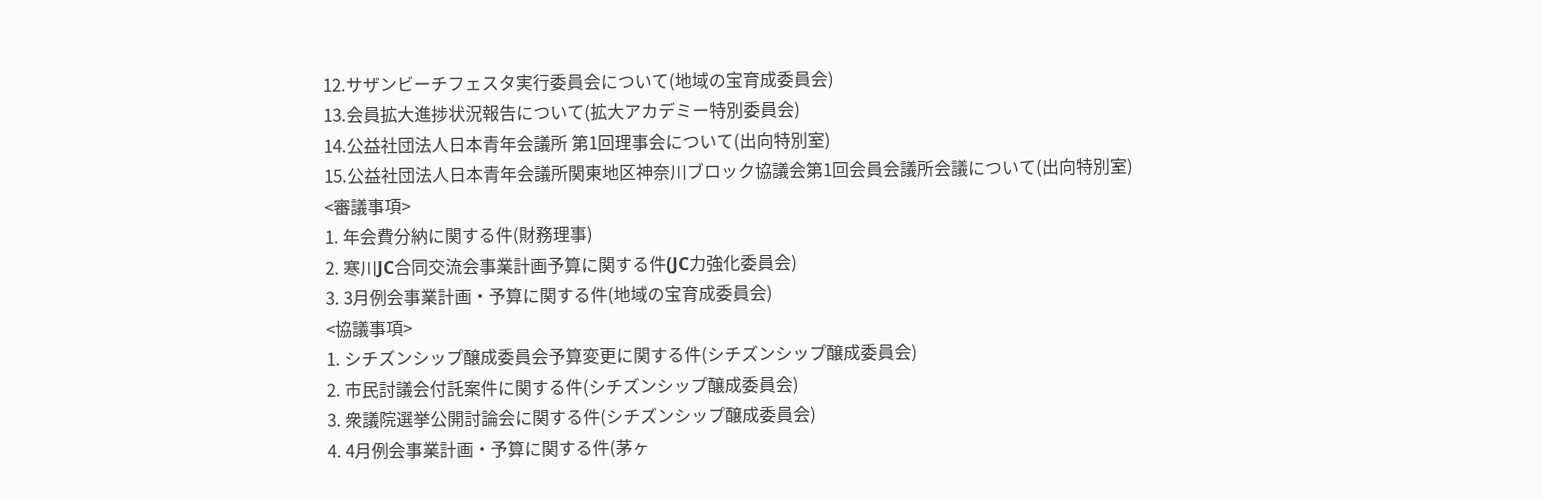12.サザンビーチフェスタ実行委員会について(地域の宝育成委員会)
13.会員拡大進捗状況報告について(拡大アカデミー特別委員会)
14.公益社団法人日本青年会議所 第1回理事会について(出向特別室)
15.公益社団法人日本青年会議所関東地区神奈川ブロック協議会第1回会員会議所会議について(出向特別室)
<審議事項>
1. 年会費分納に関する件(財務理事)
2. 寒川JC合同交流会事業計画予算に関する件(JC力強化委員会)
3. 3月例会事業計画・予算に関する件(地域の宝育成委員会)
<協議事項>
1. シチズンシップ醸成委員会予算変更に関する件(シチズンシップ醸成委員会)
2. 市民討議会付託案件に関する件(シチズンシップ醸成委員会)
3. 衆議院選挙公開討論会に関する件(シチズンシップ醸成委員会)
4. 4月例会事業計画・予算に関する件(茅ヶ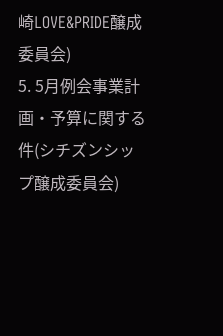崎LOVE&PRIDE醸成委員会)
5. 5月例会事業計画・予算に関する件(シチズンシップ醸成委員会)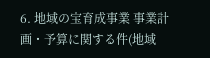6. 地域の宝育成事業 事業計画・予算に関する件(地域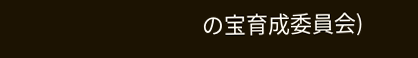の宝育成委員会)